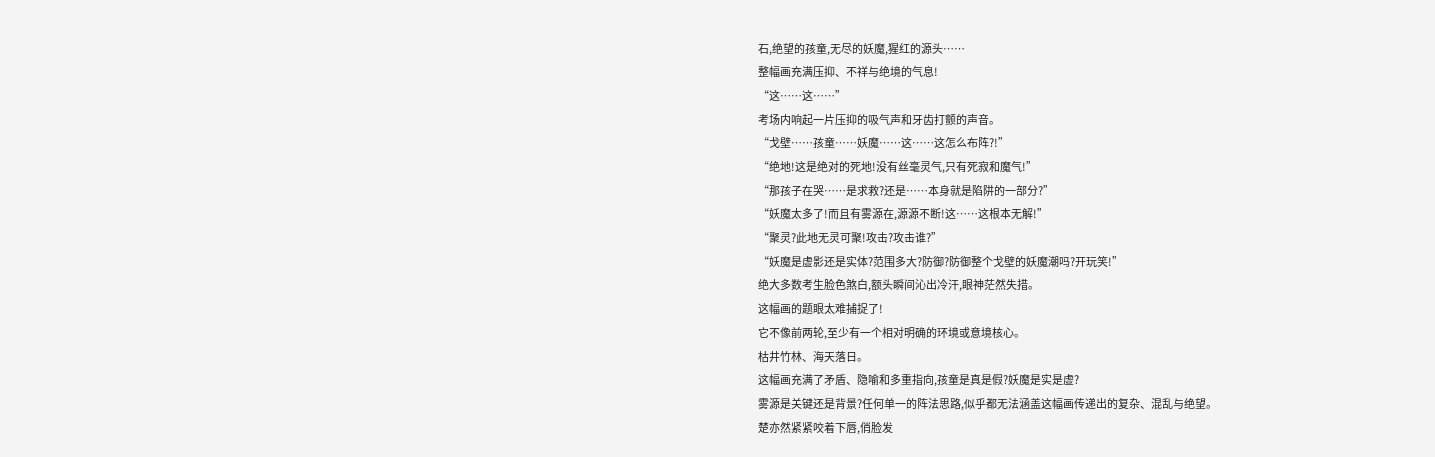石,绝望的孩童,无尽的妖魔,猩红的源头……
整幅画充满压抑、不祥与绝境的气息!
“这……这……”
考场内响起一片压抑的吸气声和牙齿打颤的声音。
“戈壁……孩童……妖魔……这……这怎么布阵?!”
“绝地!这是绝对的死地!没有丝毫灵气,只有死寂和魔气!”
“那孩子在哭……是求救?还是……本身就是陷阱的一部分?”
“妖魔太多了!而且有雾源在,源源不断!这……这根本无解!”
“聚灵?此地无灵可聚!攻击?攻击谁?”
“妖魔是虚影还是实体?范围多大?防御?防御整个戈壁的妖魔潮吗?开玩笑!”
绝大多数考生脸色煞白,额头瞬间沁出冷汗,眼神茫然失措。
这幅画的题眼太难捕捉了!
它不像前两轮,至少有一个相对明确的环境或意境核心。
枯井竹林、海天落日。
这幅画充满了矛盾、隐喻和多重指向,孩童是真是假?妖魔是实是虚?
雾源是关键还是背景?任何单一的阵法思路,似乎都无法涵盖这幅画传递出的复杂、混乱与绝望。
楚亦然紧紧咬着下唇,俏脸发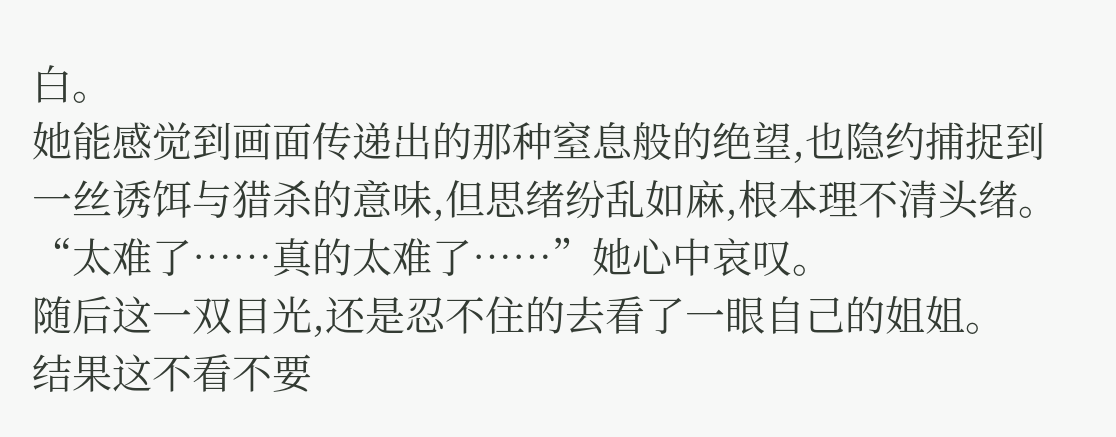白。
她能感觉到画面传递出的那种窒息般的绝望,也隐约捕捉到一丝诱饵与猎杀的意味,但思绪纷乱如麻,根本理不清头绪。
“太难了……真的太难了……”她心中哀叹。
随后这一双目光,还是忍不住的去看了一眼自己的姐姐。
结果这不看不要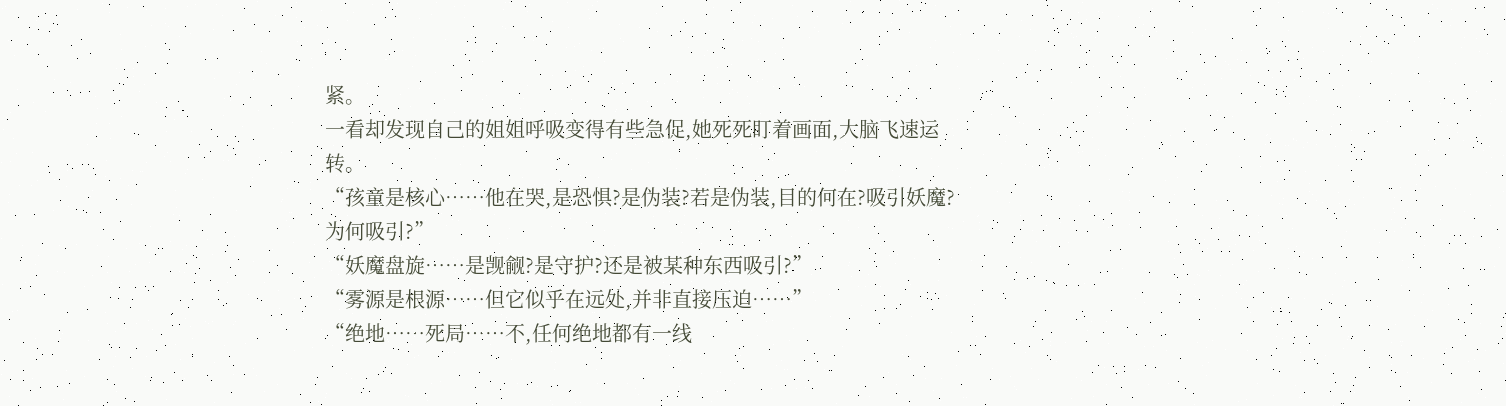紧。
一看却发现自己的姐姐呼吸变得有些急促,她死死盯着画面,大脑飞速运转。
“孩童是核心……他在哭,是恐惧?是伪装?若是伪装,目的何在?吸引妖魔?为何吸引?”
“妖魔盘旋……是觊觎?是守护?还是被某种东西吸引?”
“雾源是根源……但它似乎在远处,并非直接压迫……”
“绝地……死局……不,任何绝地都有一线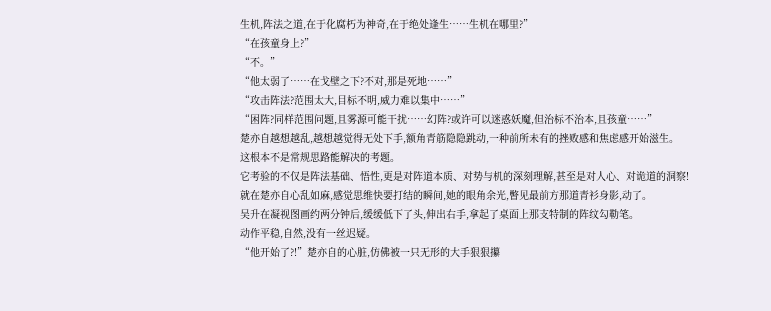生机,阵法之道,在于化腐朽为神奇,在于绝处逢生……生机在哪里?”
“在孩童身上?”
“不。”
“他太弱了……在戈壁之下?不对,那是死地……”
“攻击阵法?范围太大,目标不明,威力难以集中……”
“困阵?同样范围问题,且雾源可能干扰……幻阵?或许可以迷惑妖魔,但治标不治本,且孩童……”
楚亦自越想越乱,越想越觉得无处下手,额角青筋隐隐跳动,一种前所未有的挫败感和焦虑感开始滋生。
这根本不是常规思路能解决的考题。
它考验的不仅是阵法基础、悟性,更是对阵道本质、对势与机的深刻理解,甚至是对人心、对诡道的洞察!
就在楚亦自心乱如麻,感觉思维快要打结的瞬间,她的眼角余光,瞥见最前方那道青衫身影,动了。
吴升在凝视图画约两分钟后,缓缓低下了头,伸出右手,拿起了桌面上那支特制的阵纹勾勒笔。
动作平稳,自然,没有一丝迟疑。
“他开始了?!”楚亦自的心脏,仿佛被一只无形的大手狠狠攥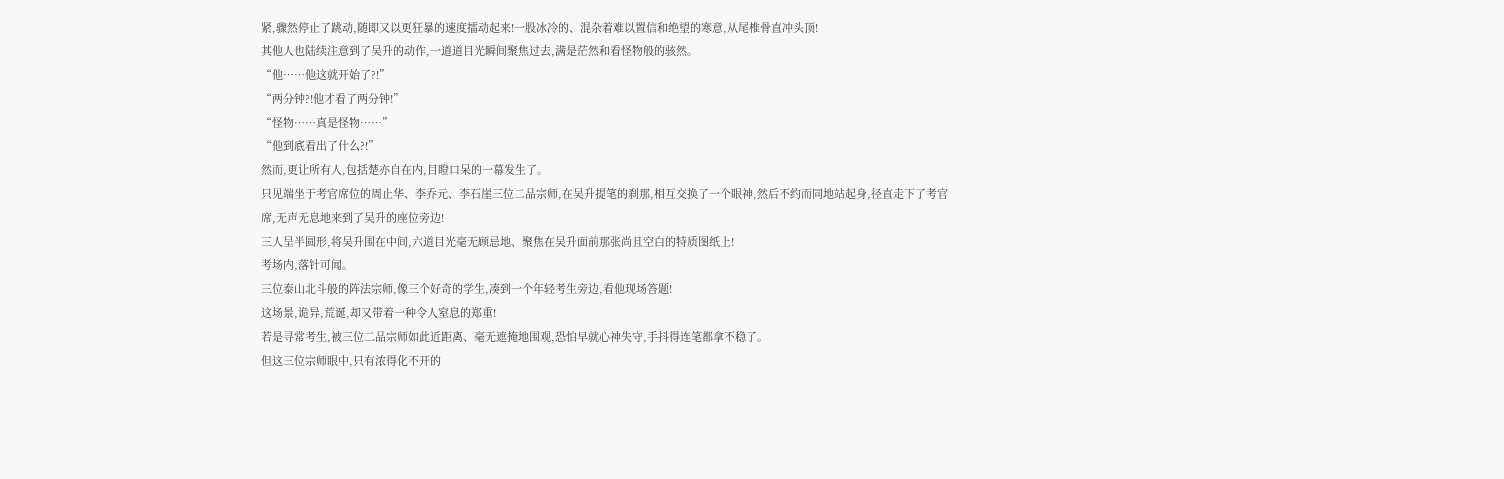紧,骤然停止了跳动,随即又以更狂暴的速度擂动起来!一股冰冷的、混杂着难以置信和绝望的寒意,从尾椎骨直冲头顶!
其他人也陆续注意到了吴升的动作,一道道目光瞬间聚焦过去,满是茫然和看怪物般的骇然。
“他……他这就开始了?!”
“两分钟?!他才看了两分钟!”
“怪物……真是怪物……”
“他到底看出了什么?!”
然而,更让所有人,包括楚亦自在内,目瞪口呆的一幕发生了。
只见端坐于考官席位的周止华、李乔元、李石崖三位二品宗师,在吴升提笔的刹那,相互交换了一个眼神,然后不约而同地站起身,径直走下了考官席,无声无息地来到了吴升的座位旁边!
三人呈半圆形,将吴升围在中间,六道目光毫无顾忌地、聚焦在吴升面前那张尚且空白的特质图纸上!
考场内,落针可闻。
三位泰山北斗般的阵法宗师,像三个好奇的学生,凑到一个年轻考生旁边,看他现场答题!
这场景,诡异,荒诞,却又带着一种令人窒息的郑重!
若是寻常考生,被三位二品宗师如此近距离、毫无遮掩地围观,恐怕早就心神失守,手抖得连笔都拿不稳了。
但这三位宗师眼中,只有浓得化不开的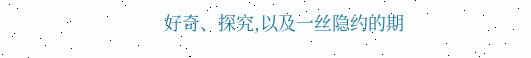好奇、探究,以及一丝隐约的期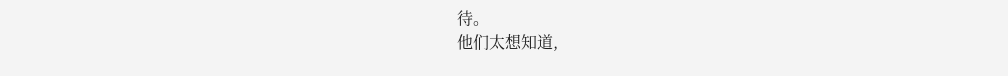待。
他们太想知道,